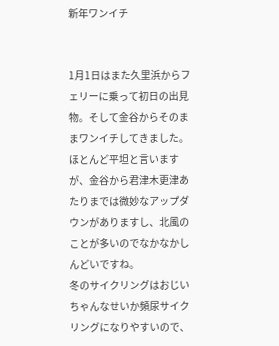新年ワンイチ


1月1日はまた久里浜からフェリーに乗って初日の出見物。そして金谷からそのままワンイチしてきました。
ほとんど平坦と言いますが、金谷から君津木更津あたりまでは微妙なアップダウンがありますし、北風のことが多いのでなかなかしんどいですね。
冬のサイクリングはおじいちゃんなせいか頻尿サイクリングになりやすいので、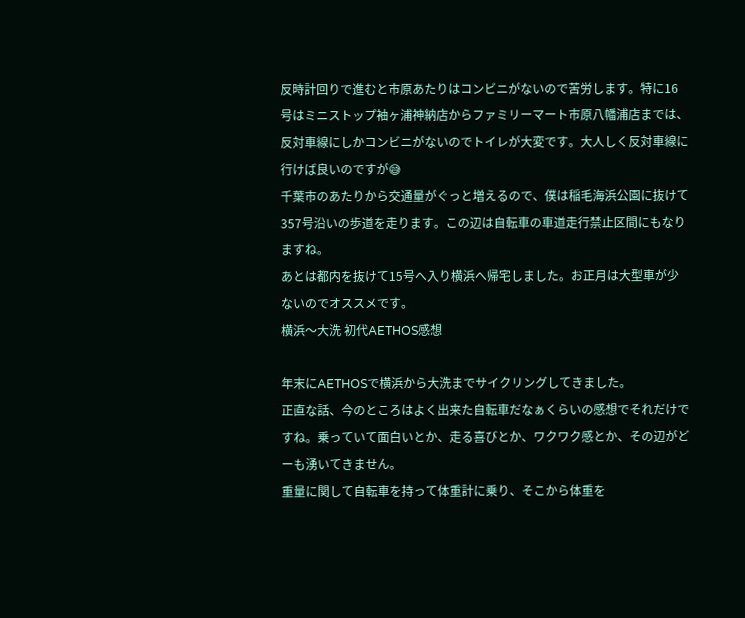反時計回りで進むと市原あたりはコンビニがないので苦労します。特に16号はミニストップ袖ヶ浦神納店からファミリーマート市原八幡浦店までは、反対車線にしかコンビニがないのでトイレが大変です。大人しく反対車線に行けば良いのですが😅
千葉市のあたりから交通量がぐっと増えるので、僕は稲毛海浜公園に抜けて357号沿いの歩道を走ります。この辺は自転車の車道走行禁止区間にもなりますね。
あとは都内を抜けて15号へ入り横浜へ帰宅しました。お正月は大型車が少ないのでオススメです。
横浜〜大洗 初代AETHOS感想

年末にAETHOSで横浜から大洗までサイクリングしてきました。
正直な話、今のところはよく出来た自転車だなぁくらいの感想でそれだけですね。乗っていて面白いとか、走る喜びとか、ワクワク感とか、その辺がどーも湧いてきません。
重量に関して自転車を持って体重計に乗り、そこから体重を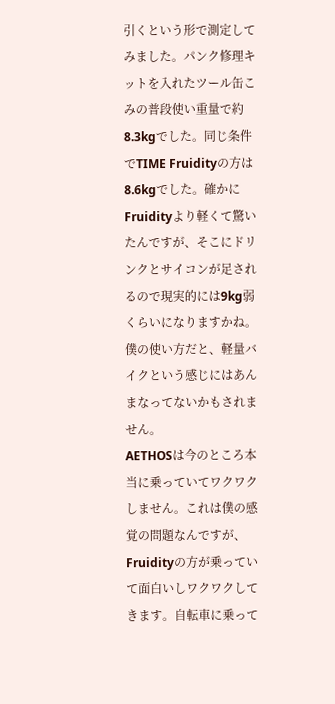引くという形で測定してみました。パンク修理キットを入れたツール缶こみの普段使い重量で約8.3kgでした。同じ条件でTIME Fruidityの方は8.6kgでした。確かにFruidityより軽くて驚いたんですが、そこにドリンクとサイコンが足されるので現実的には9kg弱くらいになりますかね。
僕の使い方だと、軽量バイクという感じにはあんまなってないかもされません。
AETHOSは今のところ本当に乗っていてワクワクしません。これは僕の感覚の問題なんですが、Fruidityの方が乗っていて面白いしワクワクしてきます。自転車に乗って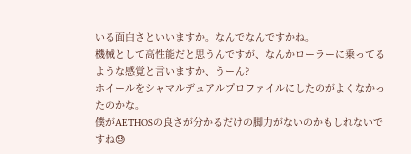いる面白さといいますか。なんでなんですかね。
機械として高性能だと思うんですが、なんかローラーに乗ってるような感覚と言いますか、うーん?
ホイールをシャマルデュアルプロファイルにしたのがよくなかったのかな。
僕がAETHOSの良さが分かるだけの脚力がないのかもしれないですね😓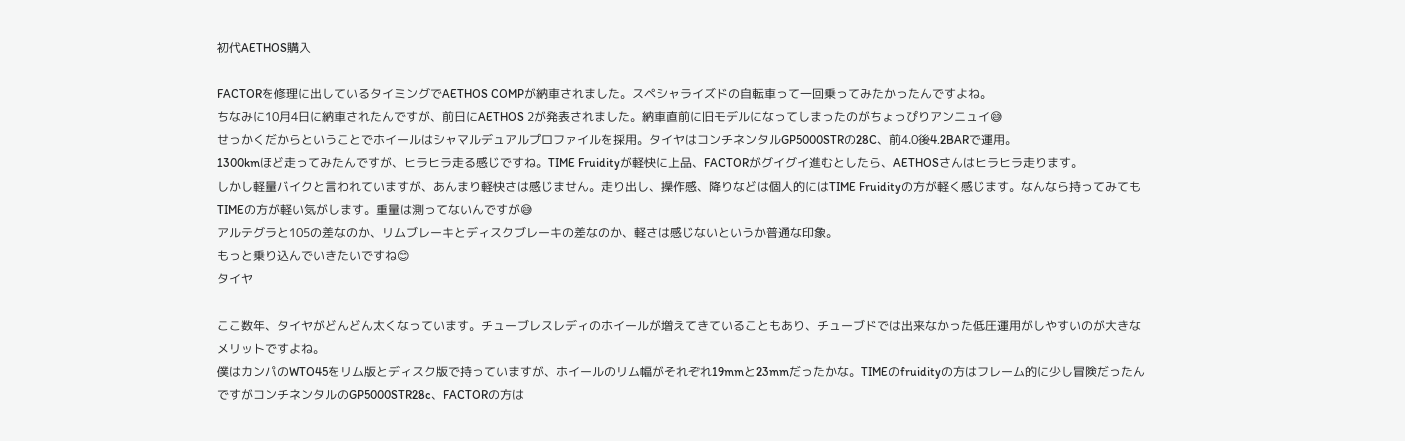初代AETHOS購入

FACTORを修理に出しているタイミングでAETHOS COMPが納車されました。スペシャライズドの自転車って一回乗ってみたかったんですよね。
ちなみに10月4日に納車されたんですが、前日にAETHOS 2が発表されました。納車直前に旧モデルになってしまったのがちょっぴりアンニュイ😅
せっかくだからということでホイールはシャマルデュアルプロファイルを採用。タイヤはコンチネンタルGP5000STRの28C、前4.0後4.2BARで運用。
1300kmほど走ってみたんですが、ヒラヒラ走る感じですね。TIME Fruidityが軽快に上品、FACTORがグイグイ進むとしたら、AETHOSさんはヒラヒラ走ります。
しかし軽量バイクと言われていますが、あんまり軽快さは感じません。走り出し、操作感、降りなどは個人的にはTIME Fruidityの方が軽く感じます。なんなら持ってみてもTIMEの方が軽い気がします。重量は測ってないんですが😅
アルテグラと105の差なのか、リムブレーキとディスクブレーキの差なのか、軽さは感じないというか普通な印象。
もっと乗り込んでいきたいですね😊
タイヤ

ここ数年、タイヤがどんどん太くなっています。チューブレスレディのホイールが増えてきていることもあり、チューブドでは出来なかった低圧運用がしやすいのが大きなメリットですよね。
僕はカンパのWTO45をリム版とディスク版で持っていますが、ホイールのリム幅がそれぞれ19mmと23mmだったかな。TIMEのfruidityの方はフレーム的に少し冒険だったんですがコンチネンタルのGP5000STR28c、FACTORの方は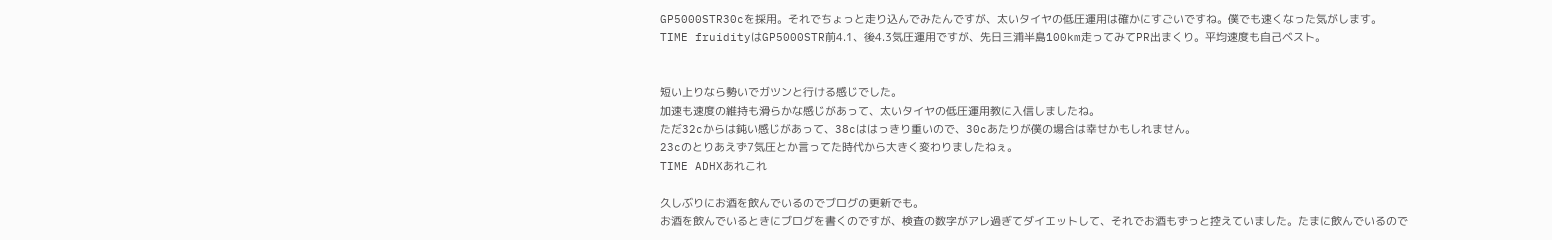GP5000STR30cを採用。それでちょっと走り込んでみたんですが、太いタイヤの低圧運用は確かにすごいですね。僕でも速くなった気がします。
TIME fruidityはGP5000STR前4.1、後4.3気圧運用ですが、先日三浦半島100km走ってみてPR出まくり。平均速度も自己ベスト。


短い上りなら勢いでガツンと行ける感じでした。
加速も速度の維持も滑らかな感じがあって、太いタイヤの低圧運用教に入信しましたね。
ただ32cからは鈍い感じがあって、38cははっきり重いので、30cあたりが僕の場合は幸せかもしれません。
23cのとりあえず7気圧とか言ってた時代から大きく変わりましたねぇ。
TIME ADHXあれこれ

久しぶりにお酒を飲んでいるのでブログの更新でも。
お酒を飲んでいるときにブログを書くのですが、検査の数字がアレ過ぎてダイエットして、それでお酒もずっと控えていました。たまに飲んでいるので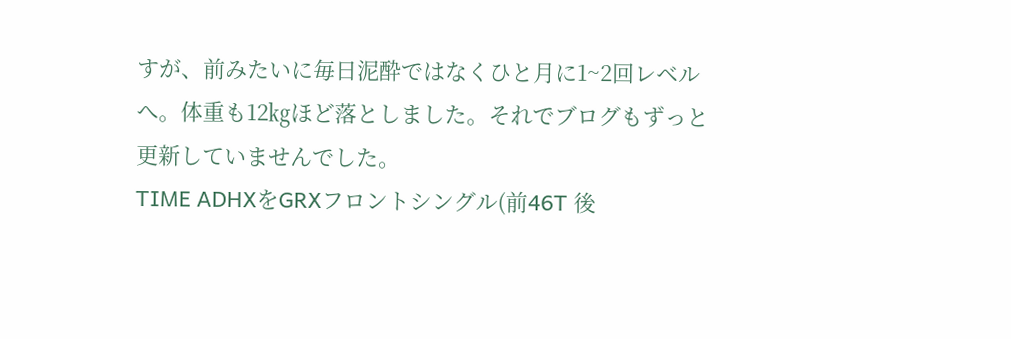すが、前みたいに毎日泥酔ではなくひと月に1~2回レベルへ。体重も12㎏ほど落としました。それでブログもずっと更新していませんでした。
TIME ADHXをGRXフロントシングル(前46T 後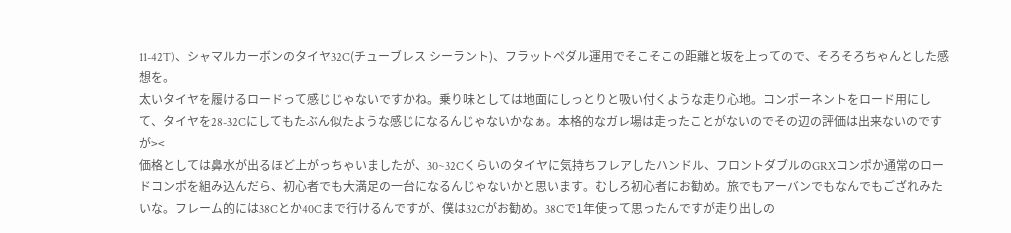11-42T)、シャマルカーボンのタイヤ32C(チューブレス シーラント)、フラットペダル運用でそこそこの距離と坂を上ってので、そろそろちゃんとした感想を。
太いタイヤを履けるロードって感じじゃないですかね。乗り味としては地面にしっとりと吸い付くような走り心地。コンポーネントをロード用にして、タイヤを28-32Cにしてもたぶん似たような感じになるんじゃないかなぁ。本格的なガレ場は走ったことがないのでその辺の評価は出来ないのですが><
価格としては鼻水が出るほど上がっちゃいましたが、30~32Cくらいのタイヤに気持ちフレアしたハンドル、フロントダブルのGRXコンポか通常のロードコンポを組み込んだら、初心者でも大満足の一台になるんじゃないかと思います。むしろ初心者にお勧め。旅でもアーバンでもなんでもござれみたいな。フレーム的には38Cとか40Cまで行けるんですが、僕は32Cがお勧め。38Cで1年使って思ったんですが走り出しの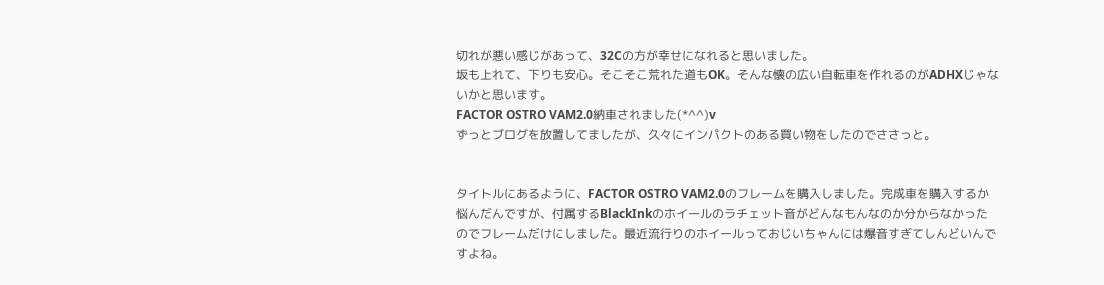切れが悪い感じがあって、32Cの方が幸せになれると思いました。
坂も上れて、下りも安心。そこそこ荒れた道もOK。そんな懐の広い自転車を作れるのがADHXじゃないかと思います。
FACTOR OSTRO VAM2.0納車されました(*^^)v
ずっとブログを放置してましたが、久々にインパクトのある買い物をしたのでささっと。


タイトルにあるように、FACTOR OSTRO VAM2.0のフレームを購入しました。完成車を購入するか悩んだんですが、付属するBlackInkのホイールのラチェット音がどんなもんなのか分からなかったのでフレームだけにしました。最近流行りのホイールっておじいちゃんには爆音すぎてしんどいんですよね。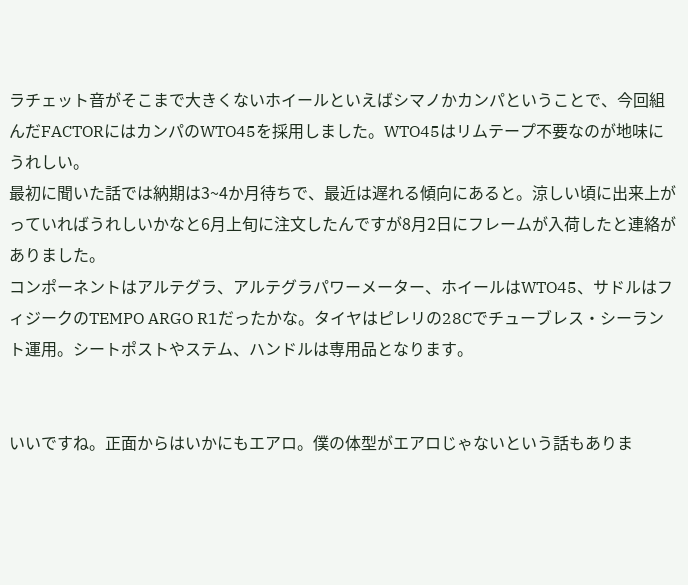ラチェット音がそこまで大きくないホイールといえばシマノかカンパということで、今回組んだFACTORにはカンパのWTO45を採用しました。WTO45はリムテープ不要なのが地味にうれしい。
最初に聞いた話では納期は3~4か月待ちで、最近は遅れる傾向にあると。涼しい頃に出来上がっていればうれしいかなと6月上旬に注文したんですが8月2日にフレームが入荷したと連絡がありました。
コンポーネントはアルテグラ、アルテグラパワーメーター、ホイールはWTO45、サドルはフィジークのTEMPO ARGO R1だったかな。タイヤはピレリの28Cでチューブレス・シーラント運用。シートポストやステム、ハンドルは専用品となります。


いいですね。正面からはいかにもエアロ。僕の体型がエアロじゃないという話もありま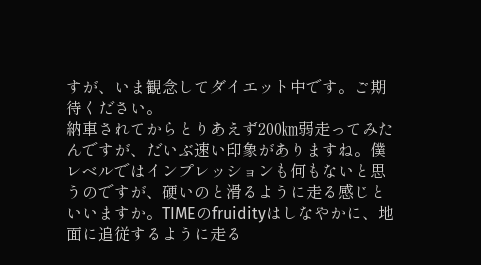すが、いま観念してダイエット中です。ご期待ください。
納車されてからとりあえず200㎞弱走ってみたんですが、だいぶ速い印象がありますね。僕レベルではインプレッションも何もないと思うのですが、硬いのと滑るように走る感じといいますか。TIMEのfruidityはしなやかに、地面に追従するように走る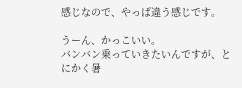感じなので、やっぱ違う感じです。

うーん、かっこいい。
バンバン乗っていきたいんですが、とにかく暑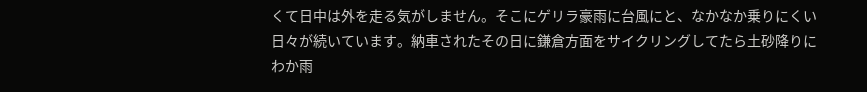くて日中は外を走る気がしません。そこにゲリラ豪雨に台風にと、なかなか乗りにくい日々が続いています。納車されたその日に鎌倉方面をサイクリングしてたら土砂降りにわか雨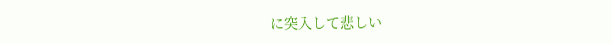に突入して悲しい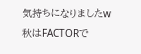気持ちになりましたw
秋はFACTORで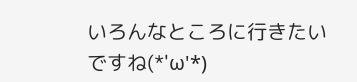いろんなところに行きたいですね(*'ω'*)